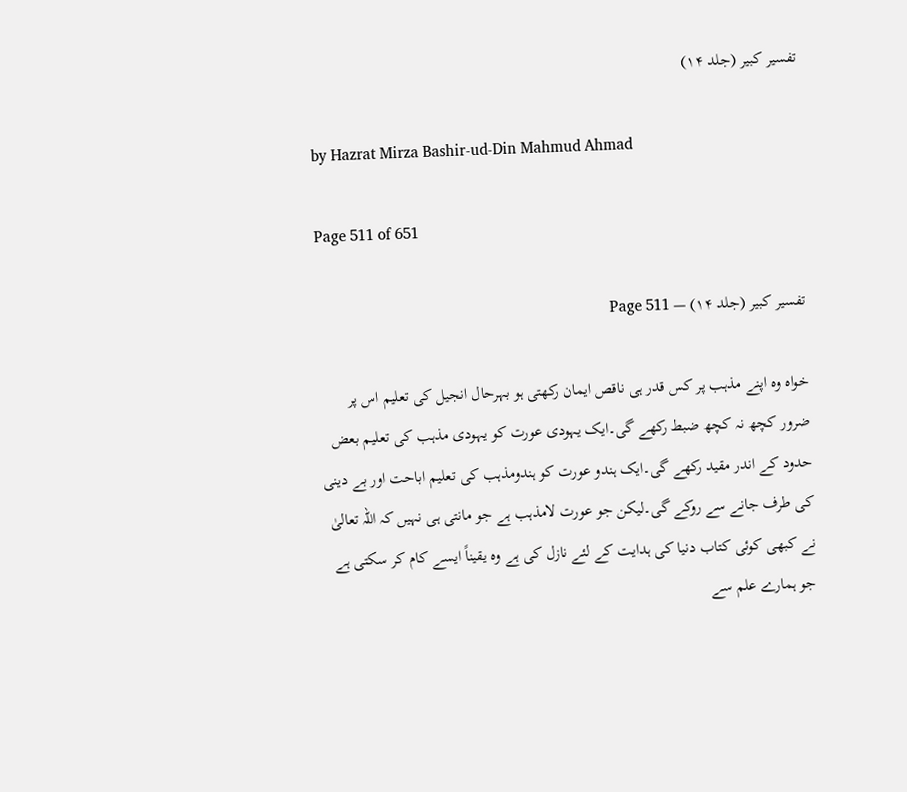تفسیر کبیر (جلد ۱۴)

by Hazrat Mirza Bashir-ud-Din Mahmud Ahmad

Page 511 of 651

تفسیر کبیر (جلد ۱۴) — Page 511

خواہ وہ اپنے مذہب پر کس قدر ہی ناقص ایمان رکھتی ہو بہرحال انجیل کی تعلیم اس پر ضرور کچھ نہ کچھ ضبط رکھے گی۔ایک یہودی عورت کو یہودی مذہب کی تعلیم بعض حدود کے اندر مقید رکھے گی۔ایک ہندو عورت کو ہندومذہب کی تعلیم اباحت اور بے دینی کی طرف جانے سے روکے گی۔لیکن جو عورت لامذہب ہے جو مانتی ہی نہیں کہ اللہ تعالیٰ نے کبھی کوئی کتاب دنیا کی ہدایت کے لئے نازل کی ہے وہ یقیناً ایسے کام کر سکتی ہے جو ہمارے علم سے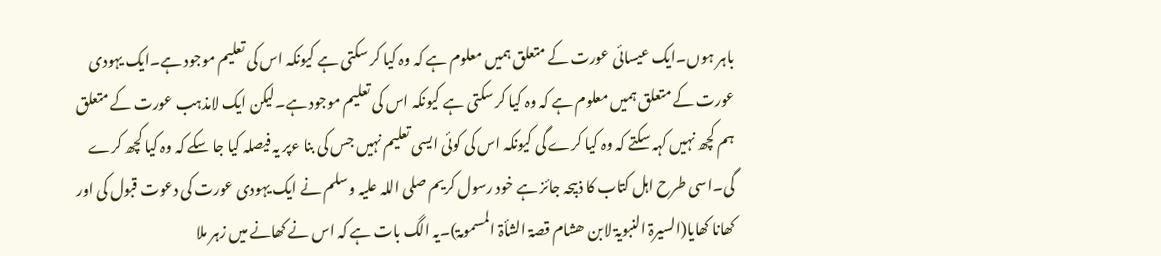باہر ہوں۔ایک عیسائی عورت کے متعلق ہمیں معلوم ہے کہ وہ کیا کر سکتی ہے کیونکہ اس کی تعلیم موجود ہے۔ایک یہودی عورت کے متعلق ہمیں معلوم ہے کہ وہ کیا کر سکتی ہے کیونکہ اس کی تعلیم موجود ہے۔لیکن ایک لامذہب عورت کے متعلق ہم کچھ نہیں کہہ سکتے کہ وہ کیا کرے گی کیونکہ اس کی کوئی ایسی تعلیم نہیں جس کی بنا ءپر یہ فیصلہ کیا جا سکے کہ وہ کیا کچھ کرے گی۔اسی طرح اہل کتاب کا ذبیحہ جائز ہے خود رسول کریم صلی اللہ علیہ وسلم نے ایک یہودی عورت کی دعوت قبول کی اور کھانا کھایا(السیرۃ النبویۃ لابن ھشام قصۃ الشأۃ المسمومۃ)۔یہ الگ بات ہے کہ اس نے کھانے میں زہر ملا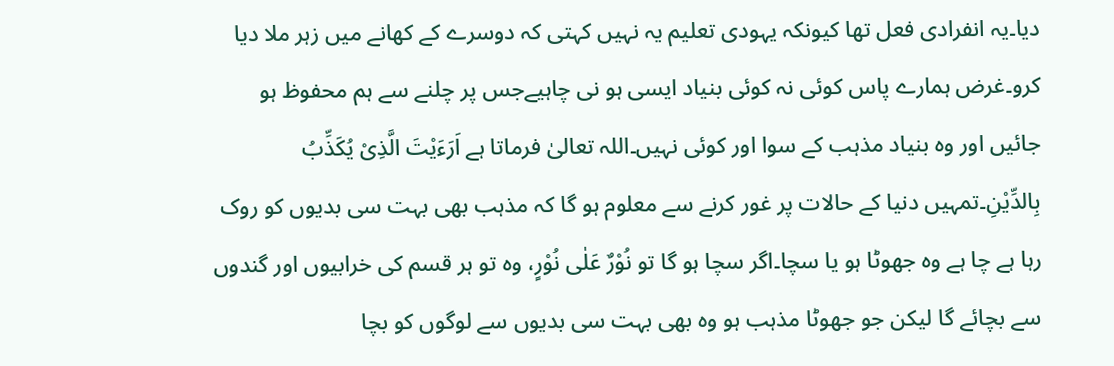دیا۔یہ انفرادی فعل تھا کیونکہ یہودی تعلیم یہ نہیں کہتی کہ دوسرے کے کھانے میں زہر ملا دیا کرو۔غرض ہمارے پاس کوئی نہ کوئی بنیاد ایسی ہو نی چاہیےجس پر چلنے سے ہم محفوظ ہو جائیں اور وہ بنیاد مذہب کے سوا اور کوئی نہیں۔اللہ تعالیٰ فرماتا ہے اَرَءَیْتَ الَّذِیْ یُکَذِّبُ بِالدِّیْنِ۔تمہیں دنیا کے حالات پر غور کرنے سے معلوم ہو گا کہ مذہب بھی بہت سی بدیوں کو روک رہا ہے چا ہے وہ جھوٹا ہو یا سچا۔اگر سچا ہو گا تو نُوْرٌ عَلٰى نُوْرٍ، وہ تو ہر قسم کی خرابیوں اور گندوں سے بچائے گا لیکن جو جھوٹا مذہب ہو وہ بھی بہت سی بدیوں سے لوگوں کو بچا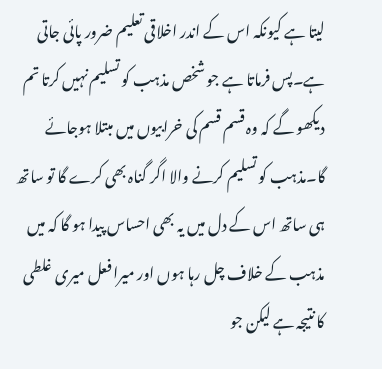لیتا ہے کیونکہ اس کے اندر اخلاقی تعلیم ضرور پائی جاتی ہے۔پس فرماتا ہے جو شخص مذہب کو تسلیم نہیں کرتا تم دیکھو گے کہ وہ قسم قسم کی خرابیوں میں مبتلا ہوجائے گا۔مذہب کو تسلیم کرنے والا اگر گناہ بھی کرے گا تو ساتھ ہی ساتھ اس کے دل میں یہ بھی احساس پیدا ہو گا کہ میں مذہب کے خلاف چل رہا ہوں اور میرا فعل میری غلطی کا نتیجہ ہے لیکن جو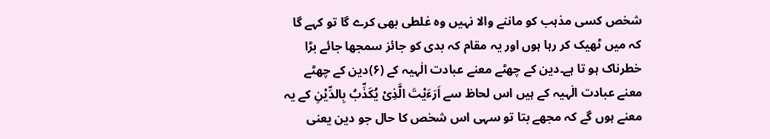شخص کسی مذہب کو ماننے والا نہیں وہ غلطی بھی کرے گا تو کہے گا کہ میں ٹھیک کر رہا ہوں اور یہ مقام کہ بدی کو جائز سمجھا جائے بڑا خطرناک ہو تا ہے۔دین کے چھٹے معنے عبادت الٰہیہ کے (۶)دین کے چھٹے معنے عبادت الٰہیہ کے ہیں اس لحاظ سے اَرَءَیْتَ الَّذِیْ یُکَذِّبُ بِالدِّیْنِ کے یہ معنے ہوں گے کہ مجھے بتا تو سہی اس شخص کا حال جو دین یعنی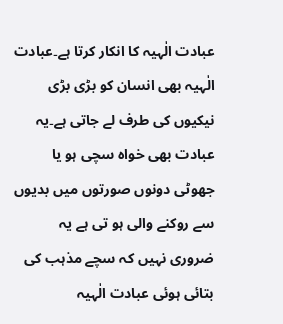عبادت الٰہیہ کا انکار کرتا ہے۔عبادت الٰہیہ بھی انسان کو بڑی بڑی نیکیوں کی طرف لے جاتی ہے۔یہ عبادت بھی خواہ سچی ہو یا جھوٹی دونوں صورتوں میں بدیوں سے روکنے والی ہو تی ہے یہ ضروری نہیں کہ سچے مذہب کی بتائی ہوئی عبادت الٰہیہ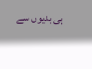ہی بدیوں سے